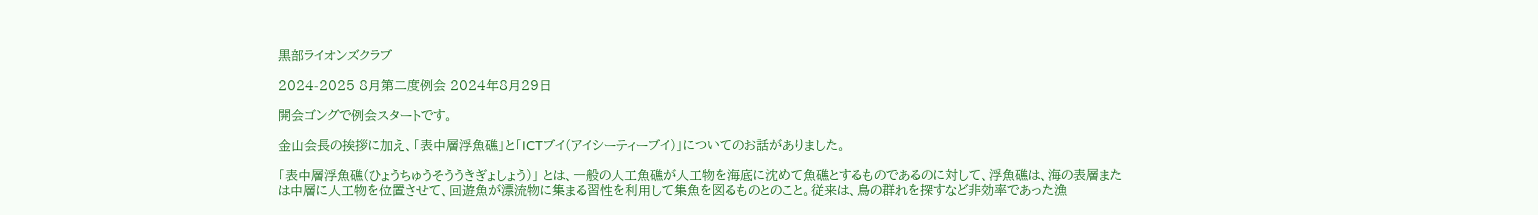黒部ライオンズクラブ

2024-2025 8月第二度例会 2024年8月29日

開会ゴングで例会スタートです。

金山会長の挨拶に加え、「表中層浮魚礁」と「ICTブイ(アイシーティーブイ)」についてのお話がありました。

「表中層浮魚礁(ひょうちゅうそううきぎょしょう)」 とは、一般の人工魚礁が人工物を海底に沈めて魚礁とするものであるのに対して、浮魚礁は、海の表層または中層に人工物を位置させて、回遊魚が漂流物に集まる習性を利用して集魚を図るものとのこと。従来は、鳥の群れを探すなど非効率であった漁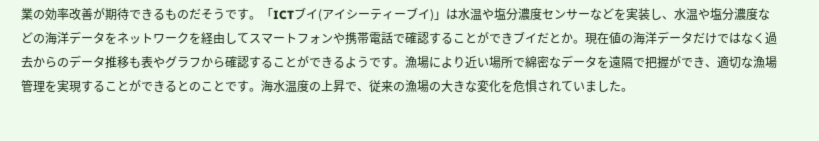業の効率改善が期待できるものだそうです。「ICTブイ(アイシーティーブイ)」は水温や塩分濃度センサーなどを実装し、水温や塩分濃度などの海洋データをネットワークを経由してスマートフォンや携帯電話で確認することができブイだとか。現在値の海洋データだけではなく過去からのデータ推移も表やグラフから確認することができるようです。漁場により近い場所で綿密なデータを遠隔で把握ができ、適切な漁場管理を実現することができるとのことです。海水温度の上昇で、従来の漁場の大きな変化を危惧されていました。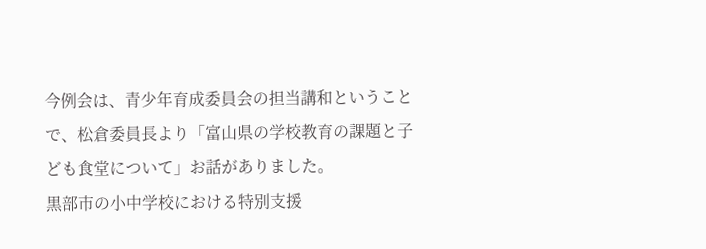今例会は、青少年育成委員会の担当講和ということで、松倉委員長より「富山県の学校教育の課題と子ども食堂について」お話がありました。
黒部市の小中学校における特別支援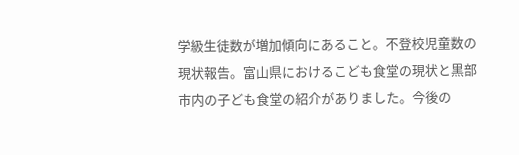学級生徒数が増加傾向にあること。不登校児童数の現状報告。富山県におけるこども食堂の現状と黒部市内の子ども食堂の紹介がありました。今後の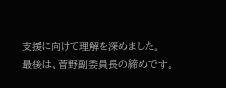支援に向けて理解を深めました。
最後は、菅野副委員長の締めです。